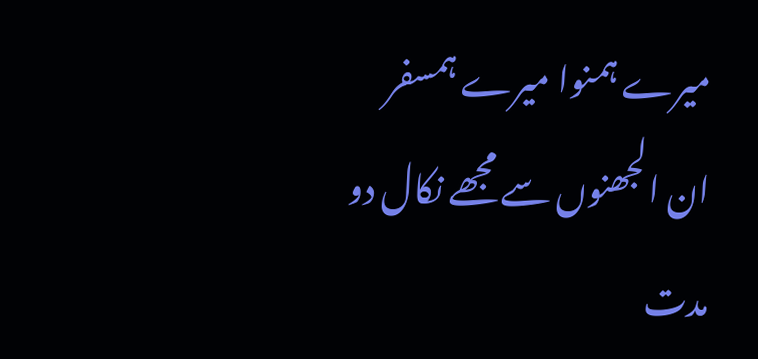میرے ہمنوا میرے ہمسفر
ان الجھنوں سے مجھے نکال دو
مدت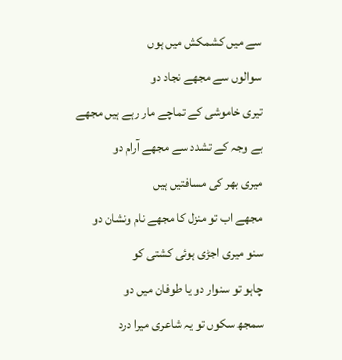سے میں کشمکش میں ہوں
سوالوں سے مجھے نجاد دو
تیری خاموشی کے تماچے مار رہے ہیں مجھے
بے وجہ کے تشدد سے مجھے آرام دو
میری بھر کی مسافتیں ہیں
مجھے اب تو منزل کا مجھے نام ونشان دو
سنو میری اجڑی ہوئی کشتی کو
چاہو تو سنوار دو یا طوفان میں دو
سمجھ سکوں تو یہ شاعری میرا درد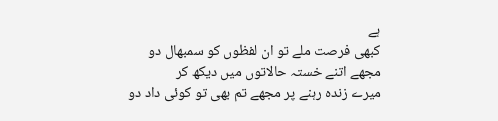ہے
کبھی فرصت ملے تو ان لفظوں کو سمبھال دو
مجھے اتنے خستہ حالاتوں میں دیکھ کر
میرے زندہ رہنے پر مجھے تم بھی تو کوئی داد دو